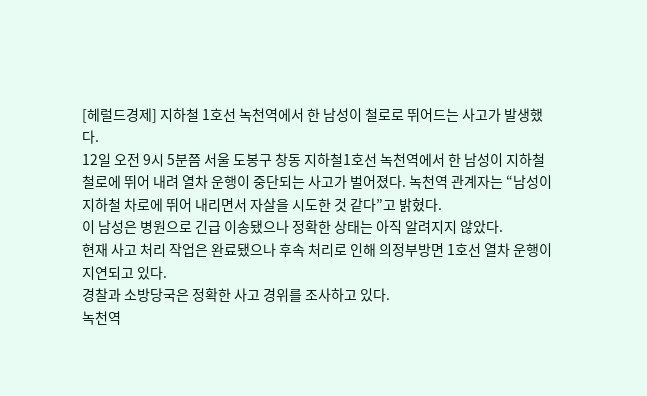[헤럴드경제] 지하철 1호선 녹천역에서 한 남성이 철로로 뛰어드는 사고가 발생했다.
12일 오전 9시 5분쯤 서울 도봉구 창동 지하철1호선 녹천역에서 한 남성이 지하철 철로에 뛰어 내려 열차 운행이 중단되는 사고가 벌어졌다. 녹천역 관계자는 “남성이 지하철 차로에 뛰어 내리면서 자살을 시도한 것 같다”고 밝혔다.
이 남성은 병원으로 긴급 이송됐으나 정확한 상태는 아직 알려지지 않았다.
현재 사고 처리 작업은 완료됐으나 후속 처리로 인해 의정부방면 1호선 열차 운행이 지연되고 있다.
경찰과 소방당국은 정확한 사고 경위를 조사하고 있다.
녹천역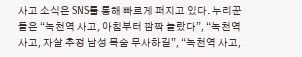사고 소식은 SNS를 통해 빠르게 퍼지고 있다. 누리꾼들은 “녹천역 사고, 아침부터 깜짝 놀랐다”, “녹천역 사고, 자살 추정 남성 목숨 무사하길”, “녹천역 사고,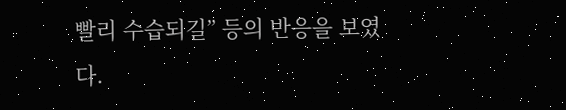빨리 수습되길” 등의 반응을 보였다.